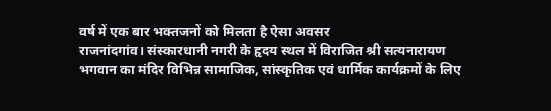वर्ष में एक बार भक्तजनों को मिलता है ऐसा अवसर
राजनांदगांव। संस्कारधानी नगरी के हृदय स्थल में विराजित श्री सत्यनारायण भगवान का मंदिर विभिन्न सामाजिक, सांस्कृतिक एवं धार्मिक कार्यक्रमों के लिए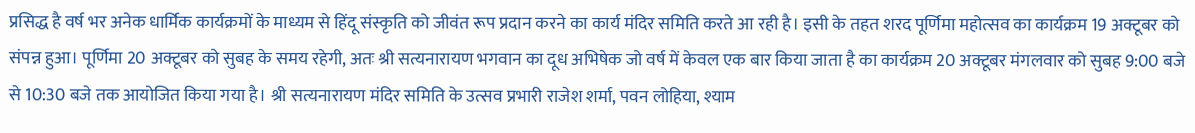प्रसिद्ध है वर्ष भर अनेक धार्मिक कार्यक्रमों के माध्यम से हिंदू संस्कृति को जीवंत रूप प्रदान करने का कार्य मंदिर समिति करते आ रही है। इसी के तहत शरद पूर्णिमा महोत्सव का कार्यक्रम 19 अक्टूबर को संपन्न हुआ। पूर्णिमा 20 अक्टूबर को सुबह के समय रहेगी, अतः श्री सत्यनारायण भगवान का दूध अभिषेक जो वर्ष में केवल एक बार किया जाता है का कार्यक्रम 20 अक्टूबर मंगलवार को सुबह 9:00 बजे से 10:30 बजे तक आयोजित किया गया है। श्री सत्यनारायण मंदिर समिति के उत्सव प्रभारी राजेश शर्मा, पवन लोहिया, श्याम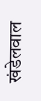खंडेलवाल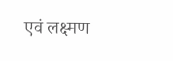एवं लक्ष्मण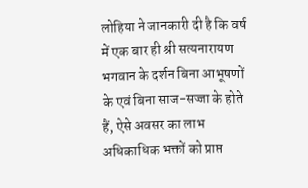लोहिया ने जानकारी दी है कि वर्ष में एक बार ही श्री सत्यनारायण भगवान के दर्शन बिना आभूषणों के एवं बिना साज-सज्जा के होते हैं, ऐसे अवसर का लाभ अधिकाधिक भक्तों को प्राप्त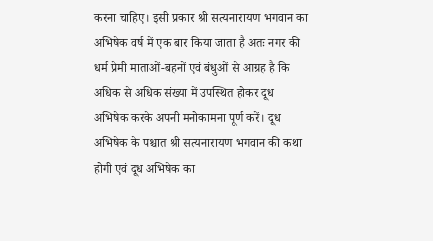करना चाहिए। इसी प्रकार श्री सत्यनारायण भगवान का अभिषेक वर्ष में एक बार किया जाता है अतः नगर की धर्म प्रेमी माताओं-बहनों एवं बंधुओं से आग्रह है कि अधिक से अधिक संख्या में उपस्थित होकर दूध अभिषेक करके अपनी मनोकामना पूर्ण करें। दूध अभिषेक के पश्चात श्री सत्यनारायण भगवान की कथा होगी एवं दूध अभिषेक का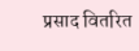प्रसाद वितरित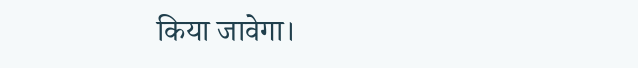किया जावेगा।